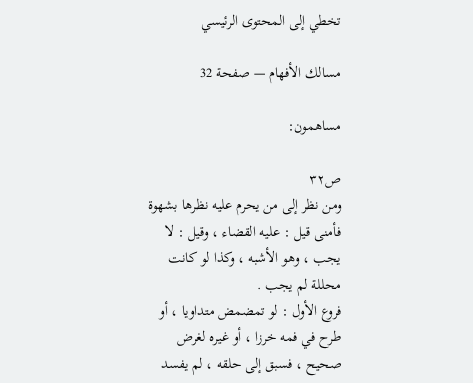تخطي إلى المحتوى الرئيسي

مسالك الأفهام — صفحة 32

مساهمون:

ص٣٢
ومن نظر إلى من يحرم عليه نظرها بشهوة فأمنى قيل : عليه القضاء ، وقيل : لا يجب ، وهو الأشبه ، وكذا لو كانت محللة لم يجب .
فروع الأول : لو تمضمض متداويا ، أو طرح في فمه خرزا ، أو غيره لغرض صحيح ، فسبق إلى حلقه ، لم يفسد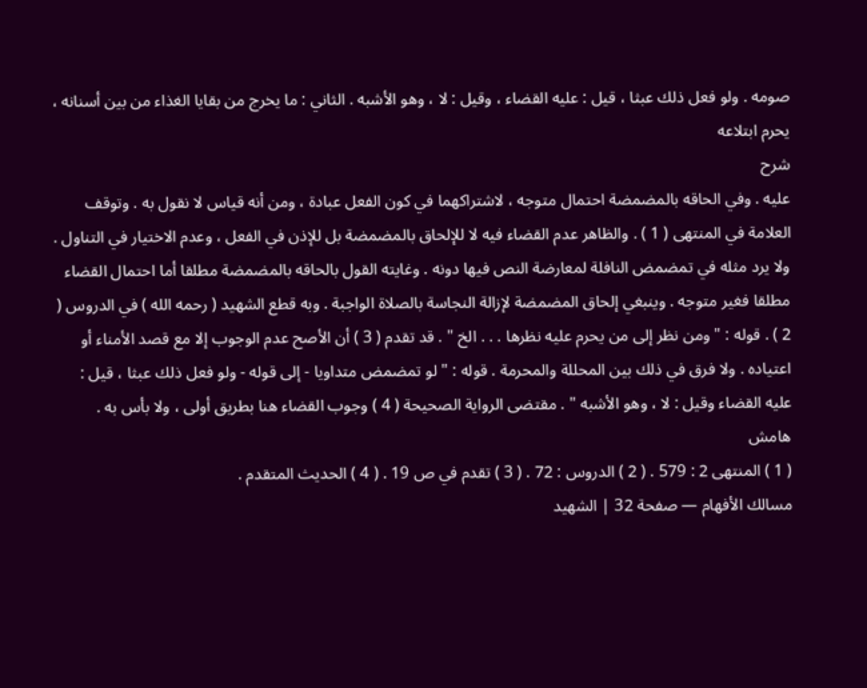صومه . ولو فعل ذلك عبثا ، قيل : عليه القضاء ، وقيل : لا ، وهو الأشبه . الثاني : ما يخرج من بقايا الغذاء من بين أسنانه ، يحرم ابتلاعه
شرح
عليه . وفي الحاقه بالمضمضة احتمال متوجه ، لاشتراكهما في كون الفعل عبادة ، ومن أنه قياس لا نقول به . وتوقف العلامة في المنتهى ( 1 ) . والظاهر عدم القضاء فيه لا للإلحاق بالمضمضة بل للإذن في الفعل ، وعدم الاختيار في التناول . ولا يرد مثله في تمضمض النافلة لمعارضة النص فيها دونه . وغايته القول بالحاقه بالمضمضة مطلقا أما احتمال القضاء مطلقا فغير متوجه . وينبغي إلحاق المضمضة لإزالة النجاسة بالصلاة الواجبة . وبه قطع الشهيد ( رحمه الله ) في الدروس ( 2 ) . قوله : " ومن نظر إلى من يحرم عليه نظرها . . . الخ " . قد تقدم ( 3 ) أن الأصح عدم الوجوب إلا مع قصد الأمناء أو اعتياده . ولا فرق في ذلك بين المحللة والمحرمة . قوله : " لو تمضمض متداويا - إلى قوله - ولو فعل ذلك عبثا ، قيل : عليه القضاء وقيل : لا ، وهو الأشبه " . مقتضى الرواية الصحيحة ( 4 ) وجوب القضاء هنا بطريق أولى ، ولا بأس به .
هامش
( 1 ) المنتهى 2 : 579 . ( 2 ) الدروس : 72 . ( 3 ) تقدم في ص 19 . ( 4 ) الحديث المتقدم .
مسالك الأفهام — صفحة 32 | الشهيد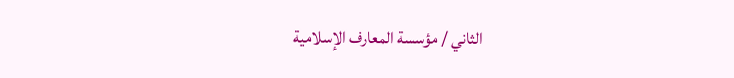الثاني / مؤسسة المعارف الإسلامية